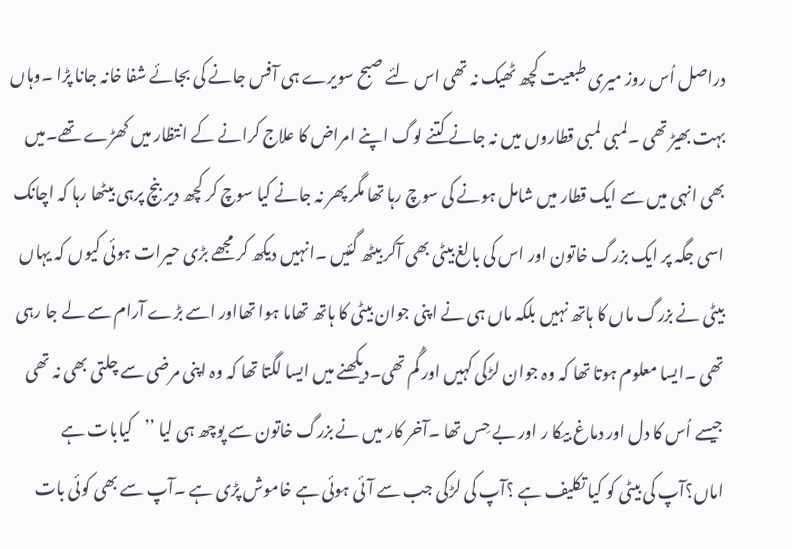دراصل اُس روز میری طبعیت کچھ ٹھیک نہ تھی اس لئے صبح سویرے ہی آفس جانے کی بجائے شفا خانہ جانا پڑا ۔وہاں بہت بھیڑ تھی ۔لمبی لمبی قطاروں میں نہ جانے کتنے لوگ اپنے امراض کا علاج کرانے کے انتظار میں کھڑے تھے۔میں بھی انہی میں سے ایک قطار میں شامل ہونے کی سوچ رہا تھا مگر پھر نہ جانے کیا سوچ کر کچھ دیر بنچ پرہی بیٹھا رہا کہ اچانک اسی جگہ پر ایک بزرگ خاتون اور اس کی بالغ بیٹی بھی آکر بیٹھ گئیں ۔انہیں دیکھ کر مجھے بڑی حیرات ہوئی کیوں کہ یہاں بیٹی نے بزرگ ماں کا ہاتھ نہیں بلکہ ماں ہی نے اپنی جوان بیٹی کا ہاتھ تھاما ہوا تھااور اسے بڑے آرام سے لے جا رہی تھی ۔ایسا معلوم ہوتا تھا کہ وہ جوان لڑکی کہیں اور گُم تھی۔دیکھنے میں ایسا لگتا تھا کہ وہ اپنی مرضی سے چلتی بھی نہ تھی جیسے اُس کا دل اور دماغ بیکا ر اور بے حِس تھا ۔آخر کار میں نے بزرگ خاتون سے پوچھ ہی لیا ’’کیابات ہے اماں؟آپ کی بیٹی کو کیا تکلیف ہے ؟آپ کی لڑکی جب سے آئی ہوئی ہے خاموش پڑی ہے ۔آپ سے بھی کوئی بات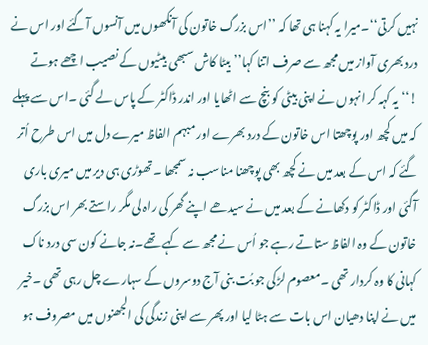نہیں کرتی‘‘۔میرا یہ کہنا ہی تھا کہ ’’اس بزرگ خاتون کی آنکھوں میں آنسوں آگئے اور اس نے درد بھری آواز میں مجھ سے صرف اتنا کہا’’بیٹا کاش سبھی بیٹیوں کے نصیب اچھے ہوتے !‘‘یہ کہہ کر انہوں نے اپنی بیٹی کو بنچ سے اٹھایا اور اندر ڈاکٹر کے پاس لے گئی ۔اس سے پہلے کہ میں کچھ اور پوچھتا اس خاتون کے درد بھرے اور مبہم الفاظ میرے دل میں اس طرح اُتر گئے کہ اس کے بعد میں نے کچھ بھی پوچھنا مناسب نہ سمجھا ۔تھوڑی ہی دیر میں میری باری آگئی اور ڈاکٹر کو دکھانے کے بعد میں نے سیدھے اپنے گھر کی راہ لی مگر راستے بھر اس بزرگ خاتون کے وہ الفاظ ستاتے رہے جو اُس نے مجھ سے کہے تھے۔نہ جانے کون سی درد ناک کہانی کا وہ کردار تھی ۔معصوم لڑکی جو بُت بنی آج دوسروں کے سہارے چل رہی تھی ۔خیر میں نے اپنا دھیان اس بات سے ہٹا لیا اور پھر سے اپنی زندگی کی الجھنوں میں مصروف ہو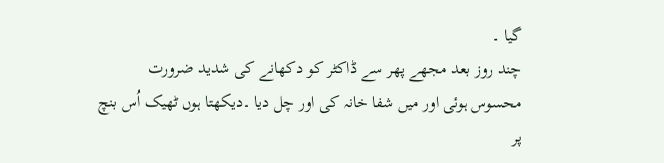گیا ۔
چند روز بعد مجھے پھر سے ڈاکٹر کو دکھانے کی شدید ضرورت محسوس ہوئی اور میں شفا خانہ کی اور چل دیا ۔دیکھتا ہوں ٹھیک اُس بنچ پر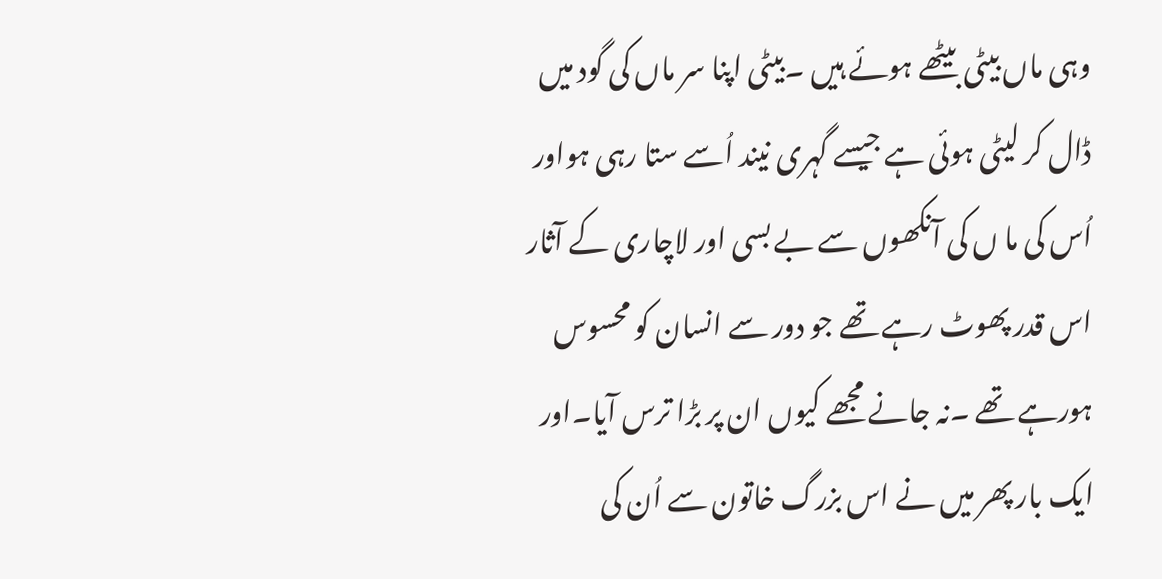وہی ماں بیٹی بیٹھے ہوئے ہیں ۔بیٹی اپنا سر ماں کی گود میں ڈال کر لیٹی ہوئی ہے جیسے گہری نیند اُسے ستا رہی ہواور اُس کی ما ں کی آنکھوں سے بے بسی اور لاچاری کے آثار اس قدر پھوٹ رہے تھے جو دور سے انسان کو محسوس ہورہے تھے ۔نہ جانے مجھے کیوں ان پر بڑا ترس آیا۔اور ایک بار پھر میں نے اس بزرگ خاتون سے اُن کی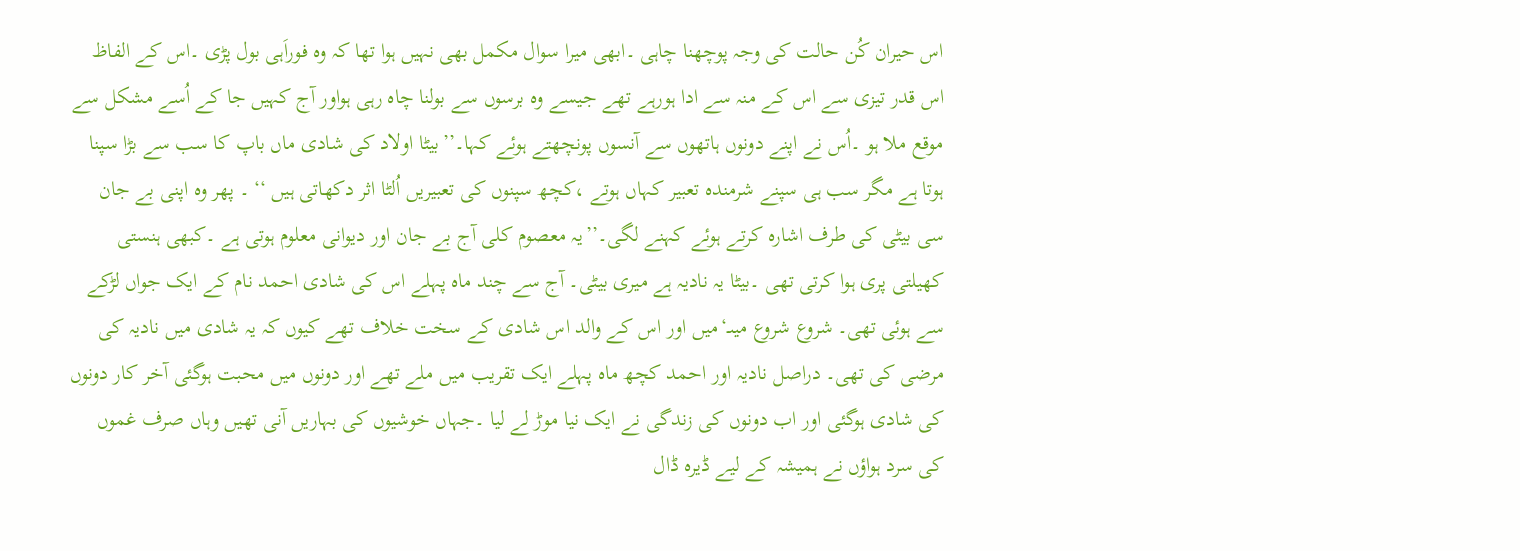اس حیران کُن حالت کی وجہ پوچھنا چاہی ۔ابھی میرا سوال مکمل بھی نہیں ہوا تھا کہ وہ فوراَہی بول پڑی ۔اس کے الفاظ اس قدر تیزی سے اس کے منہ سے ادا ہورہے تھے جیسے وہ برسوں سے بولنا چاہ رہی ہواور آج کہیں جا کے اُسے مشکل سے موقع ملا ہو ۔اُس نے اپنے دونوں ہاتھوں سے آنسوں پونچھتے ہوئے کہا۔’’بیٹا اولاد کی شادی ماں باپ کا سب سے بڑا سپنا ہوتا ہے مگر سب ہی سپنے شرمندہ تعبیر کہاں ہوتے ،کچھ سپنوں کی تعبیریں اُلٹا اثر دکھاتی ہیں ‘‘ ۔ پھر وہ اپنی بے جان سی بیٹی کی طرف اشارہ کرتے ہوئے کہنے لگی۔’’یہ معصوم کلی آج بے جان اور دیوانی معلوم ہوتی ہے ۔کبھی ہنستی کھیلتی پری ہوا کرتی تھی ۔بیٹا یہ نادیہ ہے میری بیٹی۔ آج سے چند ماہ پہلے اس کی شادی احمد نام کے ایک جواں لڑکے سے ہوئی تھی۔ شروع شروع میںـ‘میں اور اس کے والد اس شادی کے سخت خلاف تھے کیوں کہ یہ شادی میں نادیہ کی مرضی کی تھی۔ دراصل نادیہ اور احمد کچھ ماہ پہلے ایک تقریب میں ملے تھے اور دونوں میں محبت ہوگئی آخر کار دونوں کی شادی ہوگئی اور اب دونوں کی زندگی نے ایک نیا موڑ لے لیا ۔جہاں خوشیوں کی بہاریں آنی تھیں وہاں صرف غموں کی سرد ہواؤں نے ہمیشہ کے لیے ڈیرہ ڈال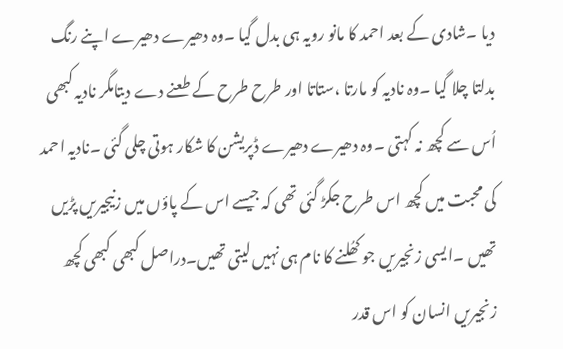دیا ۔شادی کے بعد احمد کا مانو رویہ ہی بدل گیا ۔وہ دھیرے دھیرے اپنے رنگ بدلتا چلا گیا ۔وہ نادیہ کو مارتا ،ستاتا اور طرح طرح کے طعنے دے دیتامگر نادیہ کبھی اُس سے کچھ نہ کہتی ۔وہ دھیرے دھیرے ڈپریشن کا شکار ہوتی چلی گئی ۔نادیہ احمد کی محبت میں کچھ اس طرح جکڑ گئی تھی کہ جیسے اس کے پاؤں میں زنیجیریں پڑیں تھیں ۔ایسی زنجیریں جو کھُلنے کا نام ہی نہیں لیتی تھیں۔دراصل کبھی کبھی کچھ زنجیریں انسان کو اس قدر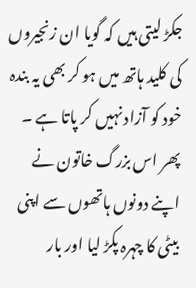جکڑ لیتی ہیں کہ گویا ان زنجیروں کی کلید ہاتھ میں ہو کر بھی یہ بندہ خود کو آزاد نہیں کر پاتا ہے ۔
پھر اس بزرگ خاتون نے اپنے دونوں ہاتھوں سے اپنی بیٹی کا چہرہ پکڑ لیا اور بار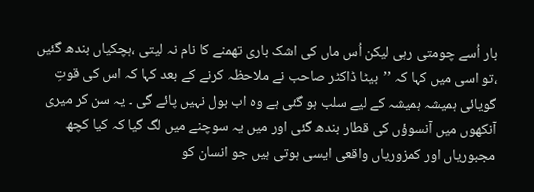بار اُسے چومتی رہی لیکن اُس ماں کی اشک باری تھمنے کا نام نہ لیتی ،ہچکیاں بندھ گئیں ،تو اسی میں کہا کہ ’’بیٹا ڈاکٹر صاحب نے ملاحظہ کرنے کے بعد کہا کہ اس کی قوتِ گویائی ہمیشہ ہمیشہ کے لیے سلب ہو گئی ہے وہ اب بول نہیں پائے گی ۔ یہ سن کر میری آنکھوں میں آنسوؤں کی قطار بندھ گئی اور میں یہ سوچنے میں لگ گیا کہ کیا کچھ مجبوریاں اور کمزوریاں واقعی ایسی ہوتی ہیں جو انسان کو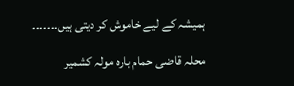ہمیشہ کے لیے خاموش کر دیتی ہیں۔۔۔۔۔۔۔

محلہ قاضی حمام بارہ مولہ کشمیر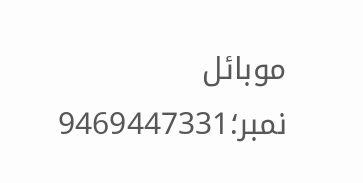موبائل نمبر؛9469447331